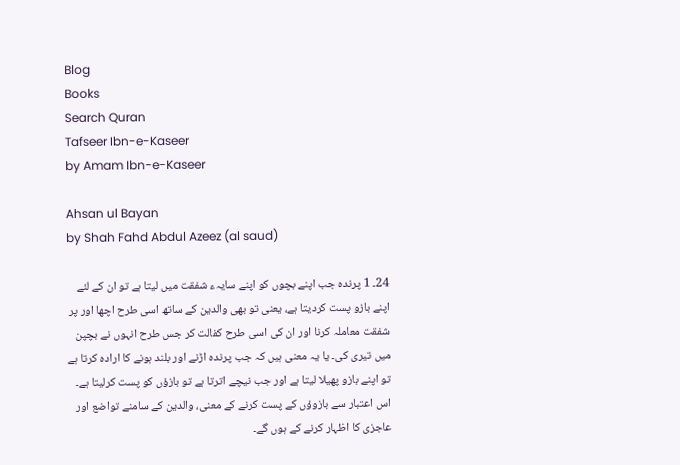Blog
Books
Search Quran
Tafseer Ibn-e-Kaseer
by Amam Ibn-e-Kaseer

Ahsan ul Bayan
by Shah Fahd Abdul Azeez (al saud)

24۔ 1 پرندہ جب اپنے بچوں کو اپنے سایہء شفقت میں لیتا ہے تو ان کے لئے اپنے بازو پست کردیتا ہے، یعنی تو بھی والدین کے ساتھ اسی طرح اچھا اور پر شفقت معاملہ کرنا اور ان کی اسی طرح کفالت کر جس طرح انہوں نے بچپن میں تیری کی۔ یا یہ معنی ہیں کہ جب پرندہ اڑنے اور بلند ہونے کا ارادہ کرتا ہے تو اپنے بازو پھیلا لیتا ہے اور جب نیچے اترتا ہے تو بازؤں کو پست کرلیتا ہے۔ اس اعتبار سے بازوؤں کے پست کرنے کے معنی، والدین کے سامنے تواضع اور عاجزی کا اظہار کرنے کے ہوں گے۔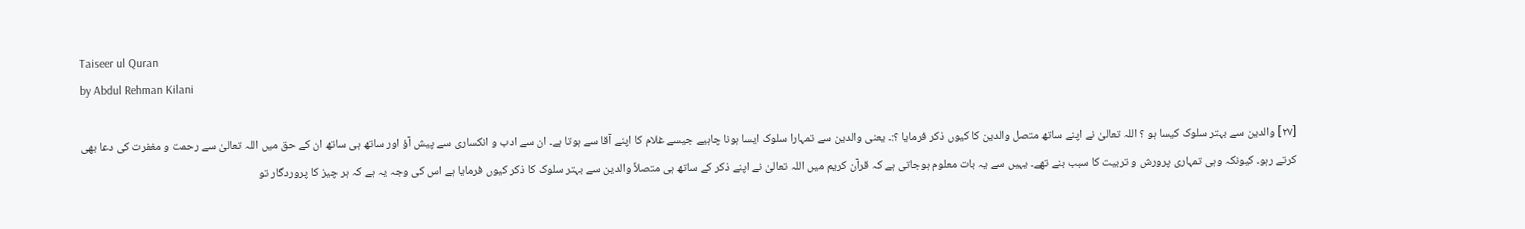Taiseer ul Quran
by Abdul Rehman Kilani

[٢٧] والدین سے بہتر سلوک کیسا ہو ؟ اللہ تعالیٰ نے اپنے ساتھ متصل والدین کا کیوں ذکر فرمایا ؟:۔ یعنی والدین سے تمہارا سلوک ایسا ہونا چاہیے جیسے غلام کا اپنے آقا سے ہوتا ہے۔ ان سے ادب و انکساری سے پیش آؤ اور ساتھ ہی ساتھ ان کے حق میں اللہ تعالیٰ سے رحمت و مغفرت کی دعا بھی کرتے رہو۔ کیونکہ وہی تمہاری پرورش و تربیت کا سبب بنے تھے۔ یہیں سے یہ بات معلوم ہوجاتی ہے کہ قرآن کریم میں اللہ تعالیٰ نے اپنے ذکر کے ساتھ ہی متصلاً والدین سے بہتر سلوک کا ذکر کیوں فرمایا ہے اس کی وجہ یہ ہے کہ ہر چیز کا پروردگار تو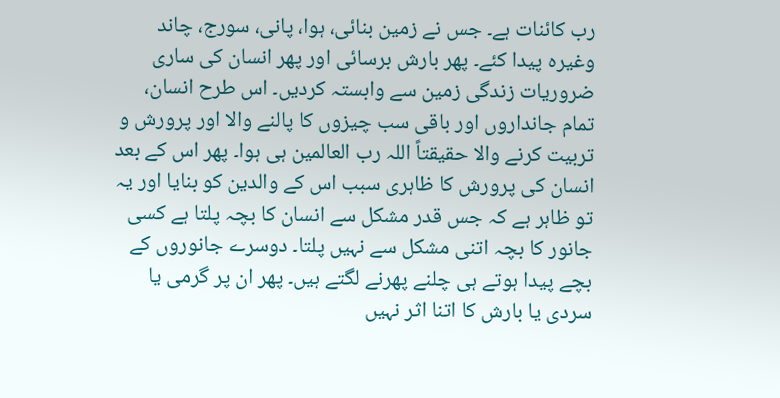رب کائنات ہے۔ جس نے زمین بنائی، ہوا، پانی، سورج، چاند وغیرہ پیدا کئے۔ پھر بارش برسائی اور پھر انسان کی ساری ضروریات زندگی زمین سے وابستہ کردیں۔ اس طرح انسان، تمام جانداروں اور باقی سب چیزوں کا پالنے والا اور پرورش و تربیت کرنے والا حقیقتاً اللہ رب العالمین ہی ہوا۔ پھر اس کے بعد انسان کی پرورش کا ظاہری سبب اس کے والدین کو بنایا اور یہ تو ظاہر ہے کہ جس قدر مشکل سے انسان کا بچہ پلتا ہے کسی جانور کا بچہ اتنی مشکل سے نہیں پلتا۔ دوسرے جانوروں کے بچے پیدا ہوتے ہی چلنے پھرنے لگتے ہیں۔ پھر ان پر گرمی یا سردی یا بارش کا اتنا اثر نہیں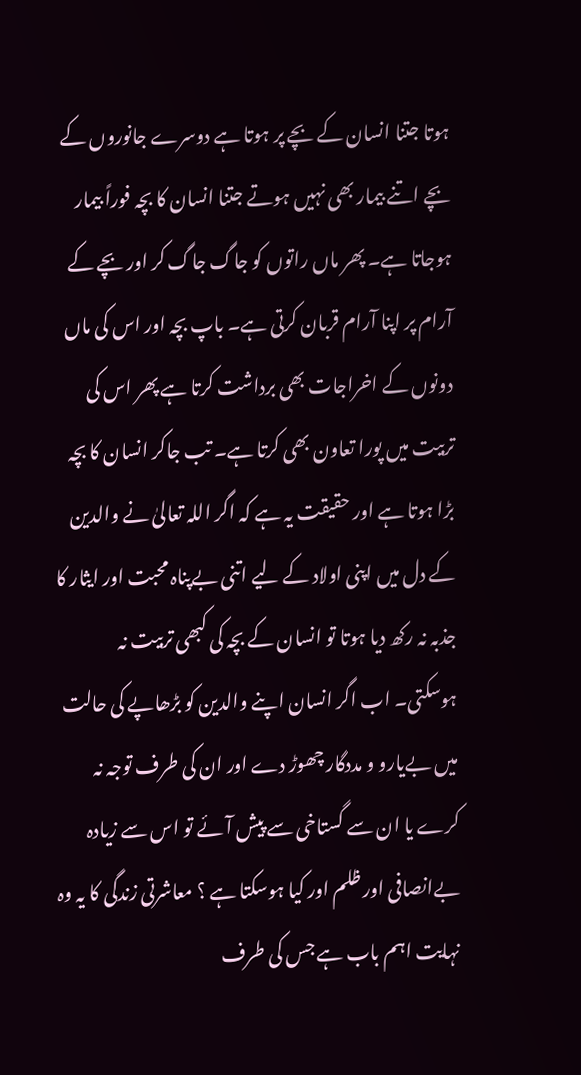ہوتا جتنا انسان کے بچے پر ہوتا ہے دوسرے جانوروں کے بچے اتنے بیمار بھی نہیں ہوتے جتنا انسان کا بچہ فوراً بیمار ہوجاتا ہے۔ پھر ماں راتوں کو جاگ جاگ کر اور بچے کے آرام پر اپنا آرام قربان کرتی ہے۔ باپ بچہ اور اس کی ماں دونوں کے اخراجات بھی برداشت کرتا ہے پھر اس کی تربیت میں پورا تعاون بھی کرتا ہے۔ تب جاکر انسان کا بچہ بڑا ہوتا ہے اور حقیقت یہ ہے کہ اگر اللہ تعالیٰ نے والدین کے دل میں اپنی اولاد کے لیے اتنی بےپناہ محبت اور ایثار کا جذبہ نہ رکھ دیا ہوتا تو انسان کے بچہ کی کبھی تربیت نہ ہوسکتی۔ اب اگر انسان اپنے والدین کو بڑھاپے کی حالت میں بےیارو و مددگار چھوڑ دے اور ان کی طرف توجہ نہ کرے یا ان سے گستاخی سے پیش آئے تو اس سے زیادہ بےانصافی اور ظلم اور کیا ہوسکتا ہے ؟ معاشرتی زندگی کا یہ وہ نہایت اہم باب ہے جس کی طرف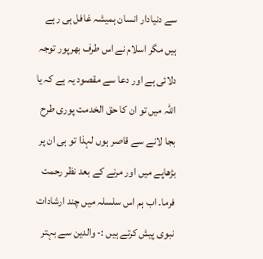سے دنیادار انسان ہمیشہ غافل ہی رہے ہیں مگر اسلام نے اس طرف بھرپور توجہ دلائی ہے اور دعا سے مقصود یہ ہے کہ یا اللہ میں تو ان کا حق الخدمت پوری طرح بجا لانے سے قاصر ہوں لہذا تو ہی ان پر بڑھاپے میں اور مرنے کے بعد نظر رحمت فرما۔ اب ہم اس سلسلہ میں چند ارشادات نبوی پیش کرتے ہیں :- والدین سے بہتر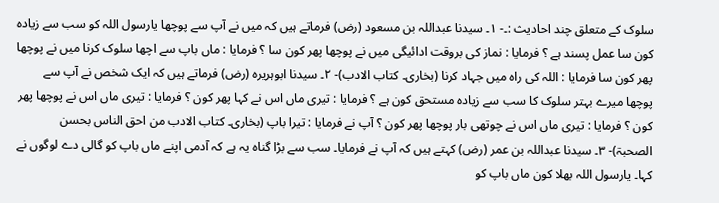سلوک کے متعلق چند احادیث :۔- ١۔ سیدنا عبداللہ بن مسعود (رض) فرماتے ہیں کہ میں نے آپ سے پوچھا یارسول اللہ کو سب سے زیادہ کون سا عمل پسند ہے ؟ فرمایا : نماز کی بروقت ادائیگی میں نے پوچھا پھر کون سا ؟ فرمایا : ماں باپ سے اچھا سلوک کرنا میں نے پوچھا پھر کون سا فرمایا : اللہ کی راہ میں جہاد کرنا (بخاری۔ کتاب الادب)- ٢۔ سیدنا ابوہریرہ (رض) فرماتے ہیں کہ ایک شخص نے آپ سے پوچھا میرے بہتر سلوک کا سب سے زیادہ مستحق کون ہے ؟ فرمایا : تیری ماں اس نے کہا پھر کون ؟ فرمایا : تیری ماں اس نے پوچھا پھر کون ؟ فرمایا : تیری ماں اس نے چوتھی بار پوچھا پھر کون ؟ آپ نے فرمایا : تیرا باپ (بخاری۔ کتاب الادب من احق الناس بحسن الصحبۃ)- ٣۔ سیدنا عبداللہ بن عمر (رض) کہتے ہیں کہ آپ نے فرمایا۔ سب سے بڑا گناہ یہ ہے کہ آدمی اپنے ماں باپ کو گالی دے لوگوں نے کہا۔ یارسول اللہ بھلا کون ماں باپ کو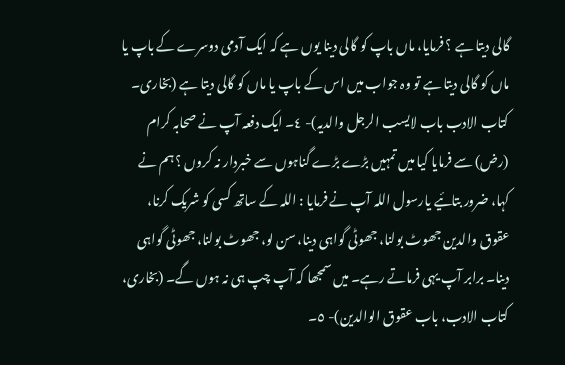گالی دیتا ہے ؟ فرمایا، ماں باپ کو گالی دینا یوں ہے کہ ایک آدمی دوسرے کے باپ یا ماں کو گالی دیتا ہے تو وہ جواب میں اس کے باپ یا ماں کو گالی دیتا ہے (بخاری۔ کتاب الادب باب لایسب الرجل والدیہ)- ٤۔ ایک دفعہ آپ نے صحابہ کرام (رض) سے فرمایا کیا میں تمہیں بڑے بڑے گناہوں سے خبردار نہ کروں ؟ ہم نے کہا، ضرور بتائیے یارسول اللہ آپ نے فرمایا : اللہ کے ساتھ کسی کو شریک کرنا، عقوق والدین جھوٹ بولنا، جھوٹی گواہی دینا، سن لو، جھوٹ بولنا، جھوٹی گواہی دینا۔ برابر آپ یہی فرماتے رہے۔ میں سمجھا کہ آپ چپ ہی نہ ہوں گے۔ (بخاری، کتاب الادب، باب عقوق الوالدین)- ٥۔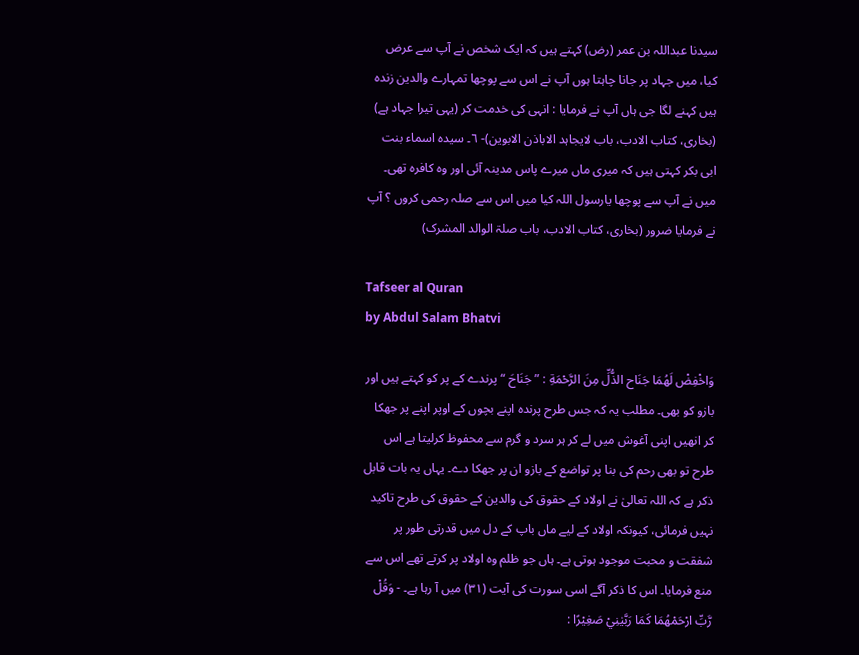سیدنا عبداللہ بن عمر (رض) کہتے ہیں کہ ایک شخص نے آپ سے عرض کیا، میں جہاد پر جانا چاہتا ہوں آپ نے اس سے پوچھا تمہارے والدین زندہ ہیں کہنے لگا جی ہاں آپ نے فرمایا : انہی کی خدمت کر (یہی تیرا جہاد ہے) (بخاری، کتاب الادب، باب لایجاہد الاباذن الابوین)- ٦۔ سیدہ اسماء بنت ابی بکر کہتی ہیں کہ میری ماں میرے پاس مدینہ آئی اور وہ کافرہ تھی۔ میں نے آپ سے پوچھا یارسول اللہ کیا میں اس سے صلہ رحمی کروں ؟ آپ نے فرمایا ضرور (بخاری، کتاب الادب، باب صلۃ الوالد المشرک)

Tafseer al Quran
by Abdul Salam Bhatvi

وَاخْفِضْ لَهُمَا جَنَاح الذُّلِّ مِنَ الرَّحْمَةِ : ” جَنَاحَ “ پرندے کے پر کو کہتے ہیں اور بازو کو بھی۔ مطلب یہ کہ جس طرح پرندہ اپنے بچوں کے اوپر اپنے پر جھکا کر انھیں اپنی آغوش میں لے کر ہر سرد و گرم سے محفوظ کرلیتا ہے اس طرح تو بھی رحم کی بنا پر تواضع کے بازو ان پر جھکا دے۔ یہاں یہ بات قابل ذکر ہے کہ اللہ تعالیٰ نے اولاد کے حقوق کی والدین کے حقوق کی طرح تاکید نہیں فرمائی، کیونکہ اولاد کے لیے ماں باپ کے دل میں قدرتی طور پر شفقت و محبت موجود ہوتی ہے۔ ہاں جو ظلم وہ اولاد پر کرتے تھے اس سے منع فرمایا۔ اس کا ذکر آگے اسی سورت کی آیت (٣١) میں آ رہا ہے۔ - وَقُلْ رَّبِّ ارْحَمْهُمَا كَمَا رَبَّيٰنِيْ صَغِيْرًا :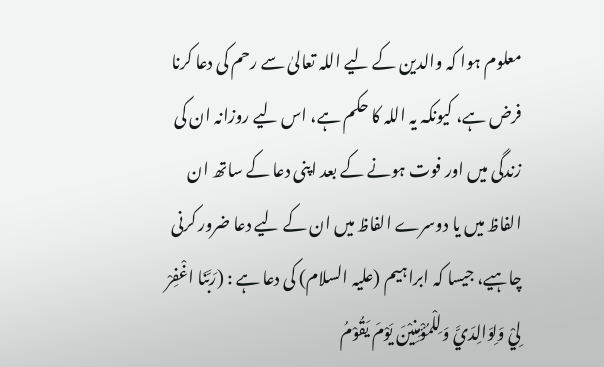معلوم ہوا کہ والدین کے لیے اللہ تعالیٰ سے رحم کی دعا کرنا فرض ہے، کیونکہ یہ اللہ کا حکم ہے، اس لیے روزانہ ان کی زندگی میں اور فوت ہونے کے بعد اپنی دعا کے ساتھ ان الفاظ میں یا دوسرے الفاظ میں ان کے لیے دعا ضرور کرنی چاہیے، جیسا کہ ابراہیم (علیہ السلام) کی دعا ہے : (رَبَّنَا اغْفِرْ لِيْ وَلِوَالِدَيَّ وَلِلْمُؤْمِنِيْنَ يَوْمَ يَقُوْمُ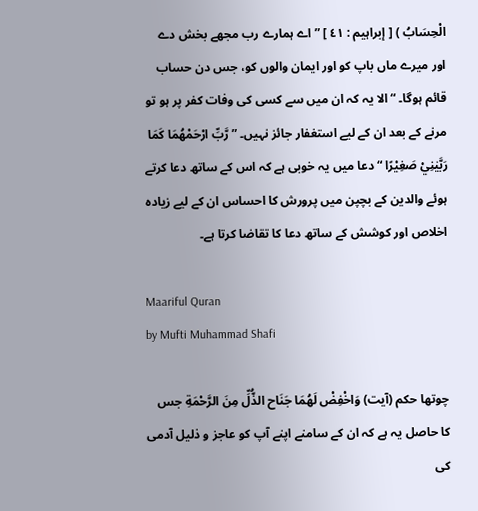الْحِسَابُ ) [ إبراہیم : ٤١ ] ” اے ہمارے رب مجھے بخش دے اور میرے ماں باپ کو اور ایمان والوں کو، جس دن حساب قائم ہوگا۔ “ الا یہ کہ ان میں سے کسی کی وفات کفر پر ہو تو مرنے کے بعد ان کے لیے استغفار جائز نہیں۔ ” رَّبِّ ارْحَمْهُمَا كَمَا رَبَّيٰنِيْ صَغِيْرًا “ دعا میں یہ خوبی ہے کہ اس کے ساتھ دعا کرتے ہوئے والدین کے بچپن میں پرورش کا احساس ان کے لیے زیادہ اخلاص اور کوشش کے ساتھ دعا کا تقاضا کرتا ہے۔

Maariful Quran
by Mufti Muhammad Shafi

چوتھا حکم (آیت) وَاخْفِضْ لَهُمَا جَنَاح الذُّلِّ مِنَ الرَّحْمَةِ جس کا حاصل یہ ہے کہ ان کے سامنے اپنے آپ کو عاجز و ذلیل آدمی کی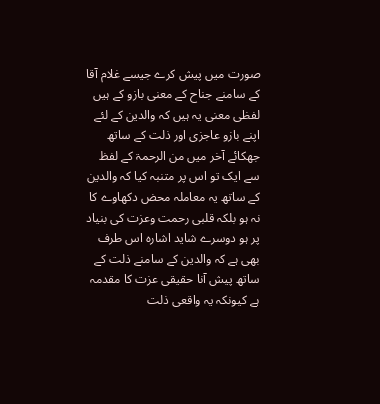صورت میں پیش کرے جیسے غلام آقا کے سامنے جناح کے معنی بازو کے ہیں لفظی معنی یہ ہیں کہ والدین کے لئے اپنے بازو عاجزی اور ذلت کے ساتھ جھکائے آخر میں من الرحمۃ کے لفظ سے ایک تو اس پر متنبہ کیا کہ والدین کے ساتھ یہ معاملہ محض دکھاوے کا نہ ہو بلکہ قلبی رحمت وعزت کی بنیاد پر ہو دوسرے شاید اشارہ اس طرف بھی ہے کہ والدین کے سامنے ذلت کے ساتھ پیش آنا حقیقی عزت کا مقدمہ ہے کیونکہ یہ واقعی ذلت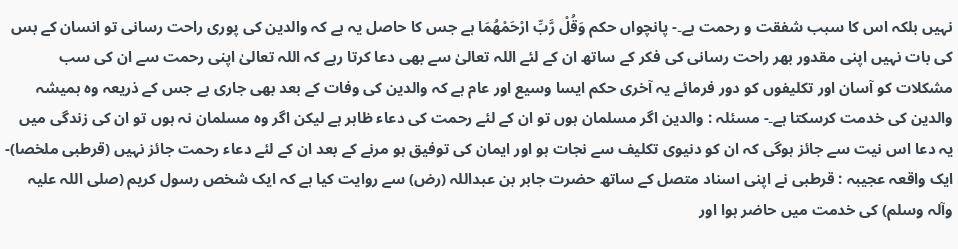نہیں بلکہ اس کا سبب شفقت و رحمت ہے۔- پانچواں حکم وَقُلْ رَّبِّ ارْحَمْهُمَا ہے جس کا حاصل یہ ہے کہ والدین کی پوری راحت رسانی تو انسان کے بس کی بات نہیں اپنی مقدور بھر راحت رسانی کی فکر کے ساتھ ان کے لئے اللہ تعالیٰ سے بھی دعا کرتا رہے کہ اللہ تعالیٰ اپنی رحمت سے ان کی سب مشکلات کو آسان اور تکلیفوں کو دور فرمائے یہ آخری حکم ایسا وسیع اور عام ہے کہ والدین کی وفات کے بعد بھی جاری ہے جس کے ذریعہ وہ ہمیشہ والدین کی خدمت کرسکتا ہے۔- مسئلہ : والدین اگر مسلمان ہوں تو ان کے لئے رحمت کی دعاء ظاہر ہے لیکن اگر وہ مسلمان نہ ہوں تو ان کی زندگی میں یہ دعا اس نیت سے جائز ہوگی کہ ان کو دنیوی تکلیف سے نجات ہو اور ایمان کی توفیق ہو مرنے کے بعد ان کے لئے دعاء رحمت جائز نہیں (قرطبی ملخصا)- ایک واقعہ عجیبہ : قرطبی نے اپنی اسناد متصل کے ساتھ حضرت جابر بن عبداللہ (رض) سے روایت کیا ہے کہ ایک شخص رسول کریم (صلی اللہ علیہ وآلہ وسلم) کی خدمت میں حاضر ہوا اور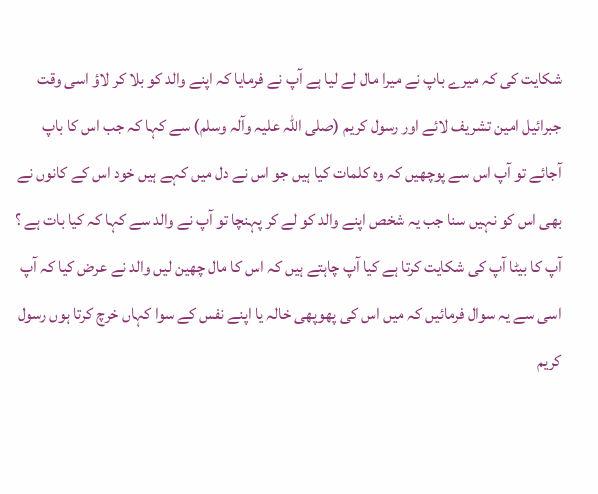شکایت کی کہ میرے باپ نے میرا مال لے لیا ہے آپ نے فرمایا کہ اپنے والد کو بلا کر لاؤ اسی وقت جبرائیل امین تشریف لائے اور رسول کریم (صلی اللہ علیہ وآلہ وسلم) سے کہا کہ جب اس کا باپ آجائے تو آپ اس سے پوچھیں کہ وہ کلمات کیا ہیں جو اس نے دل میں کہے ہیں خود اس کے کانوں نے بھی اس کو نہیں سنا جب یہ شخص اپنے والد کو لے کر پہنچا تو آپ نے والد سے کہا کہ کیا بات ہے ؟ آپ کا بیٹا آپ کی شکایت کرتا ہے کیا آپ چاہتے ہیں کہ اس کا مال چھین لیں والد نے عرض کیا کہ آپ اسی سے یہ سوال فرمائیں کہ میں اس کی پھوپھی خالہ یا اپنے نفس کے سوا کہاں خرچ کرتا ہوں رسول کریم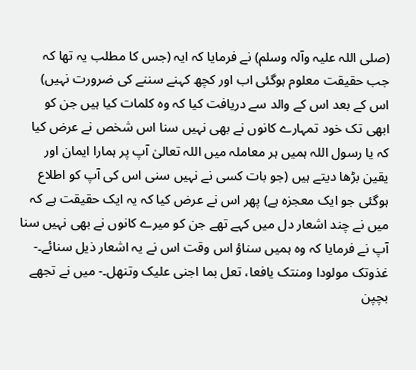(صلی اللہ علیہ وآلہ وسلم) نے فرمایا کہ ایہ (جس کا مطلب یہ تھا کہ جب حقیقت معلوم ہوگئی اب اور کچھ کہنے سننے کی ضرورت نہیں) اس کے بعد اس کے والد سے دریافت کیا کہ وہ کلمات کیا ہیں جن کو ابھی تک خود تمہارے کانوں نے بھی نہیں سنا اس شخص نے عرض کیا کہ یا رسول اللہ ہمیں ہر معاملہ میں اللہ تعالیٰ آپ پر ہمارا ایمان اور یقین بڑھا دیتے ہیں (جو بات کسی نے نہیں سنی اس کی آپ کو اطلاع ہوگئی جو ایک معجزہ ہے) پھر اس نے عرض کیا کہ یہ ایک حقیقت ہے کہ میں نے چند اشعار دل میں کہے تھے جن کو میرے کانوں نے بھی نہیں سنا آپ نے فرمایا کہ وہ ہمیں سناؤ اس وقت اس نے یہ اشعار ذیل سنائے۔- غذوتک مولودا ومنتک یافعا، تعل بما اجنی علیک وتنھل۔- میں نے تجھے بچپن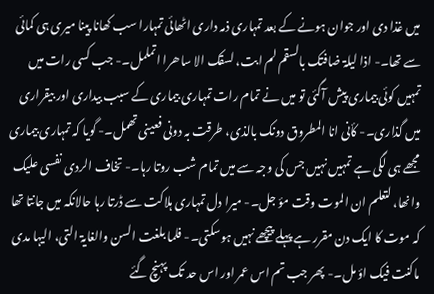میں غذا دی اور جوان ہونے کے بعد تمہاری ذمہ داری اٹھائی تمہارا سب کھانا پینا میری ہی کمائی سے تھا۔- اذا لیلۃ ضافتک بالسقم لم ابت، لسقک الا ساھرا اتململ۔- جب کسی رات میں تمہیں کوئی بیماری پیش آگئی تو میں نے تمام رات تمہاری بیماری کے سبب بیداری اور بیقراری میں گذاری۔- کأنی انا المطروق دونک بالذی، طرقت بہ دونی فعینی تھمل۔- گویا کہ تمہاری بیماری مجھے ہی لگی ہے تمہیں نہیں جس کی وجہ سے میں تمام شب روتا رہا۔- تخاف الردی نفسی علیک وانھا، لتعلم ان الموت وقت مؤ جل۔- میرا دل تمہاری ہلاکت سے ڈرتا رہا حالانکہ میں جانتا تھا کہ موت کا ایک دن مقرر ہے پہلے پیچھے نہیں ہوسکتی۔- فلما بلغت السن والغایۃ التی، الیہا مدی ماکنت فیک اؤ مل۔- پھر جب تم اس عمر اور اس حد تک پہنچ گئے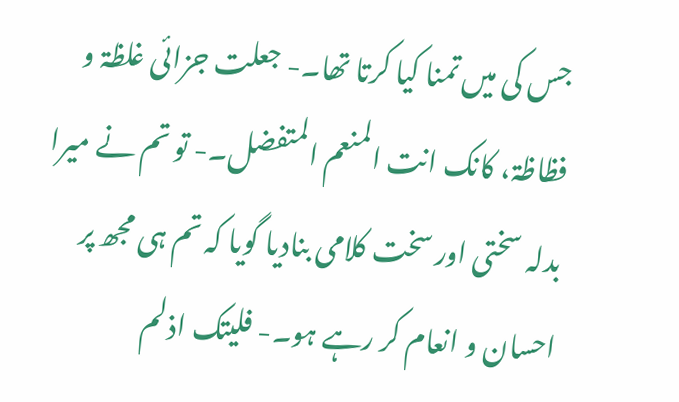جس کی میں تمنا کیا کرتا تھا۔- جعلت جزائی غلظۃ و فظاظۃ، کانک انت المنعم المتفضل۔- تو تم نے میرا بدلہ سختی اور سخت کلامی بنادیا گویا کہ تم ہی مجھ پر احسان و انعام کر رہے ہو۔- فلیتک اذلم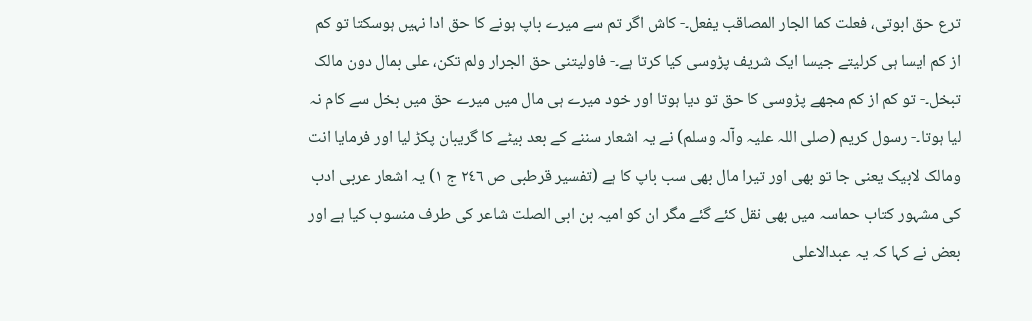ترع حق ابوتی، فعلت کما الجار المصاقب یفعل۔- کاش اگر تم سے میرے باپ ہونے کا حق ادا نہیں ہوسکتا تو کم از کم ایسا ہی کرلیتے جیسا ایک شریف پڑوسی کیا کرتا ہے۔- فاولیتنی حق الجرار ولم تکن، علی بمال دون مالک تبخل۔- تو کم از کم مجھے پڑوسی کا حق تو دیا ہوتا اور خود میرے ہی مال میں میرے حق میں بخل سے کام نہ لیا ہوتا۔- رسول کریم (صلی اللہ علیہ وآلہ وسلم) نے یہ اشعار سننے کے بعد بیٹے کا گریبان پکڑ لیا اور فرمایا انت ومالک لابیک یعنی جا تو بھی اور تیرا مال بھی سب باپ کا ہے (تفسیر قرطبی ص ٢٤٦ ج ١) یہ اشعار عربی ادب کی مشہور کتاب حماسہ میں بھی نقل کئے گئے مگر ان کو امیہ بن ابی الصلت شاعر کی طرف منسوب کیا ہے اور بعض نے کہا کہ یہ عبدالاعلی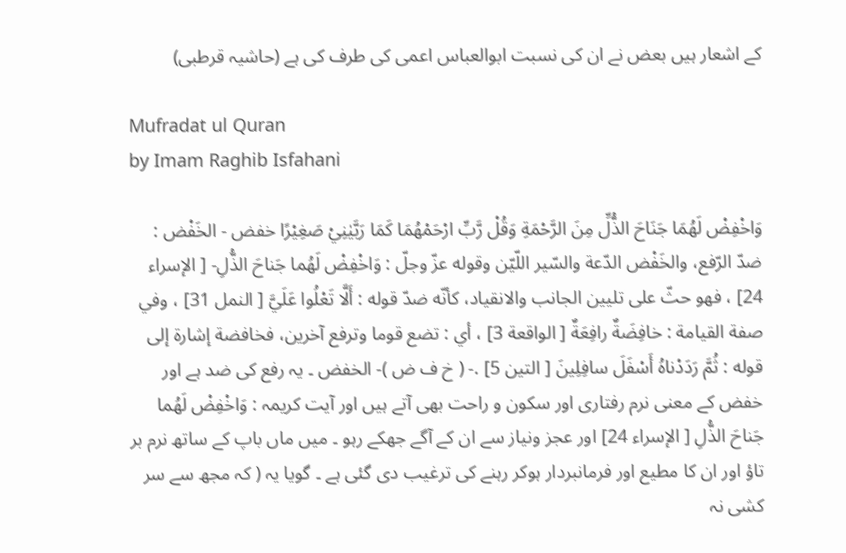کے اشعار ہیں بعض نے ان کی نسبت ابوالعباس اعمی کی طرف کی ہے (حاشیہ قرطبی)

Mufradat ul Quran
by Imam Raghib Isfahani

وَاخْفِضْ لَهُمَا جَنَاحَ الذُّلِّ مِنَ الرَّحْمَةِ وَقُلْ رَّبِّ ارْحَمْهُمَا كَمَا رَبَّيٰنِيْ صَغِيْرًا خفض - الخَفْض : ضدّ الرّفع، والخَفْض الدّعة والسّير اللّيّن وقوله عزّ وجلّ : وَاخْفِضْ لَهُما جَناحَ الذُّلِ- [ الإسراء 24] ، فهو حثّ علی تليين الجانب والانقیاد، كأنّه ضدّ قوله : أَلَّا تَعْلُوا عَلَيَّ [ النمل 31] ، وفي صفة القیامة : خافِضَةٌ رافِعَةٌ [ الواقعة 3] ، أي : تضع قوما وترفع آخرین، فخافضة إشارة إلى قوله : ثُمَّ رَدَدْناهُ أَسْفَلَ سافِلِينَ [ التین 5] .- ( خ ف ض )- الخفض ۔ یہ رفع کی ضد ہے اور خفض کے معنی نرم رفتاری اور سکون و راحت بھی آتے ہیں اور آیت کریمہ : وَاخْفِضْ لَهُما جَناحَ الذُّلِ [ الإسراء 24] اور عجز ونیاز سے ان کے آگے جھکے رہو ۔ میں ماں باپ کے ساتھ نرم بر تاؤ اور ان کا مطیع اور فرمانبردار ہوکر رہنے کی ترغیب دی گئی ہے ۔ گویا یہ ( کہ مجھ سے سر کشی نہ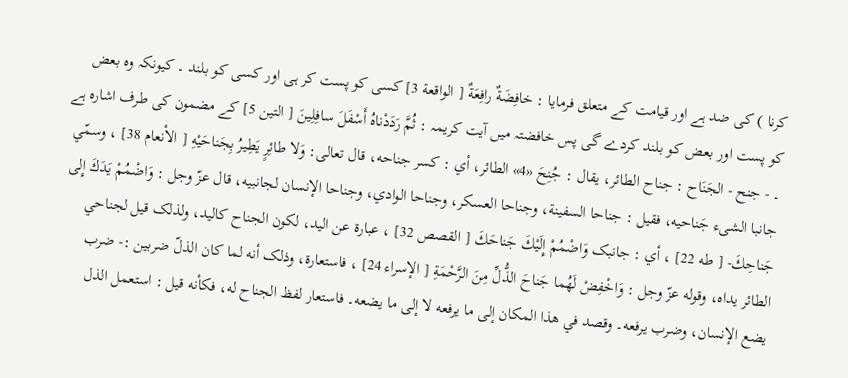کرنا ) کی ضد ہے اور قیامت کے متعلق فرمایا : خافِضَةٌ رافِعَةٌ [ الواقعة 3] کسی کو پست کر ہی اور کسی کو بلند ۔ کیونکہ وہ بعض کو پست اور بعض کو بلند کردے گی پس خافضتہ میں آیت کریمہ : ثُمَّ رَدَدْناهُ أَسْفَلَ سافِلِينَ [ التین 5] کے مضمون کی طرف اشارہ ہے ۔ - جنح - الجَنَاح : جناح الطائر، يقال : جُنِحَ «4» الطائر، أي : کسر جناحه، قال تعالی: وَلا طائِرٍ يَطِيرُ بِجَناحَيْهِ [ الأنعام 38] ، وسمّي جانبا الشیء جَناحيه، فقیل : جناحا السفینة، وجناحا العسکر، وجناحا الوادي، وجناحا الإنسان لجانبيه، قال عزّ وجل : وَاضْمُمْ يَدَكَ إِلى جَناحِكَ- [ طه 22] ، أي : جانبک وَاضْمُمْ إِلَيْكَ جَناحَكَ [ القصص 32] ، عبارة عن الید، لکون الجناح کالید، ولذلک قيل لجناحي الطائر يداه، وقوله عزّ وجل : وَاخْفِضْ لَهُما جَناحَ الذُّلِّ مِنَ الرَّحْمَةِ [ الإسراء 24] ، فاستعارة، وذلک أنه لما کان الذلّ ضربین :- ضرب يضع الإنسان، وضرب يرفعه۔ وقصد في هذا المکان إلى ما يرفعه لا إلى ما يضعه۔ فاستعار لفظ الجناح له، فكأنه قيل : استعمل الذل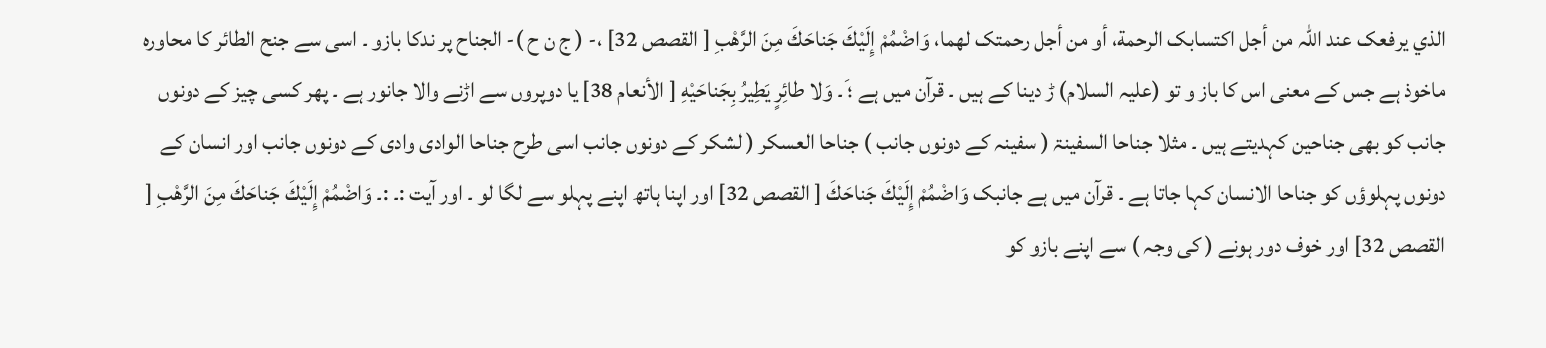الذي يرفعک عند اللہ من أجل اکتسابک الرحمة، أو من أجل رحمتک لهما، وَاضْمُمْ إِلَيْكَ جَناحَكَ مِنَ الرَّهْبِ [ القصص 32] ،- ( ج ن ح )- الجناح پر ندکا بازو ۔ اسی سے جنح الطائر کا محاورہ ماخوذ ہے جس کے معنی اس کا باز و تو (علیہ السلام) ڑ دینا کے ہیں ۔ قرآن میں ہے ؛َ ۔ وَلا طائِرٍ يَطِيرُ بِجَناحَيْهِ [ الأنعام 38] یا دوپروں سے اڑنے والا جانور ہے ۔ پھر کسی چیز کے دونوں جانب کو بھی جناحین کہدیتے ہیں ۔ مثلا جناحا السفینۃ ( سفینہ کے دونوں جانب ) جناحا العسکر ( لشکر کے دونوں جانب اسی طرح جناحا الوادی وادی کے دونوں جانب اور انسان کے دونوں پہلوؤں کو جناحا الانسان کہا جاتا ہے ۔ قرآن میں ہے جانبک وَاضْمُمْ إِلَيْكَ جَناحَكَ [ القصص 32] اور اپنا ہاتھ اپنے پہلو سے لگا لو ۔ اور آیت :۔ :۔ وَاضْمُمْ إِلَيْكَ جَناحَكَ مِنَ الرَّهْبِ [ القصص 32] اور خوف دور ہونے ( کی وجہ ) سے اپنے بازو کو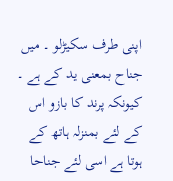اپنی طرف سکیڑلو ۔ میں جناح بمعنی ید کے ہے ۔ کیونکہ پرند کا بازو اس کے لئے بمنزلہ ہاتھ کے ہوتا ہے اسی لئے جناحا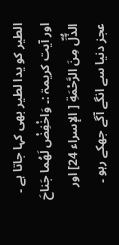الطیر کو یدا لطیر بھی کہا جاتا ہے ۔ اور آیت کریمۃ :۔ وَاخْفِضْ لَهُما جَناحَ الذُّلِّ مِنَ الرَّحْمَةِ [ الإسراء 24] اور عجز دنیا سے انگے آگے جھکے رہو ۔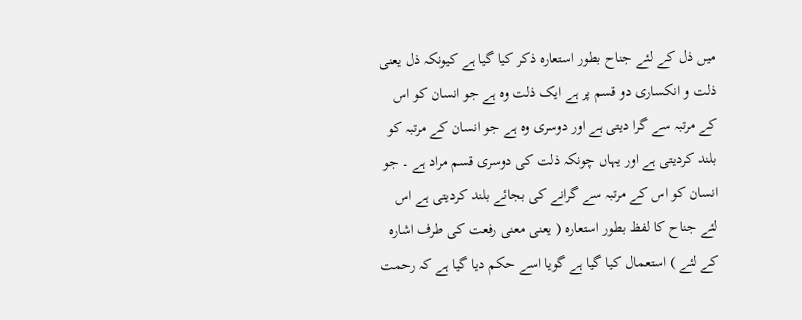میں ذل کے لئے جناح بطور استعارہ ذکر کیا گیا ہے کیونکہ ذل یعنی ذلت و انکساری دو قسم پر ہے ایک ذلت وہ ہے جو انسان کو اس کے مرتبہ سے گرا دیتی ہے اور دوسری وہ ہے جو انسان کے مرتبہ کو بلند کردیتی ہے اور یہاں چونکہ ذلت کی دوسری قسم مراد ہے ۔ جو انسان کو اس کے مرتبہ سے گرانے کی بجائے بلند کردیتی ہے اس لئے جناح کا لفظ بطور استعارہ ( یعنی معنی رفعت کی طرف اشارہ کے لئے ) استعمال کیا گیا ہے گویا اسے حکم دیا گیا ہے کہ رحمت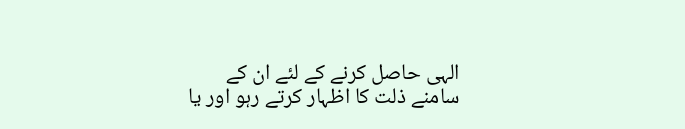الہی حاصل کرنے کے لئے ان کے سامنے ذلت کا اظہار کرتے رہو اور یا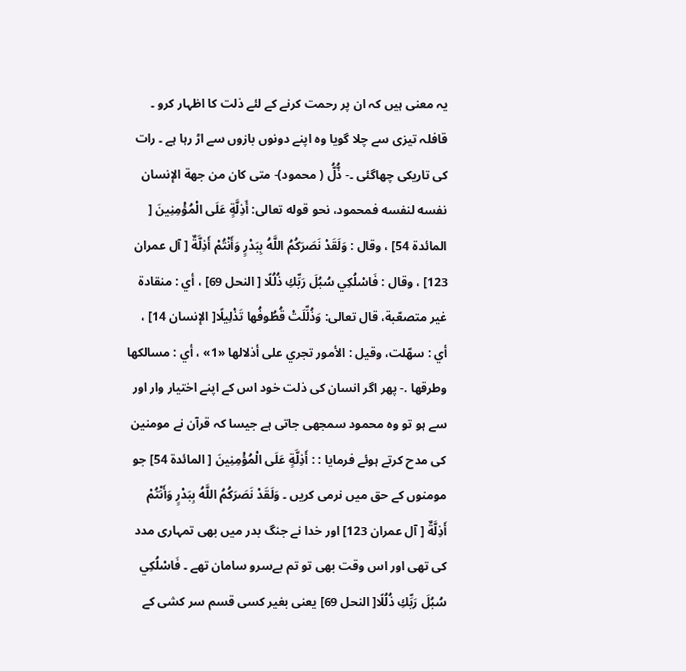یہ معنی ہیں کہ ان پر رحمت کرنے کے لئے ذلت کا اظہار کرو ۔ قافلہ تیزی سے چلا گویا وہ اپنے دونوں بازوں سے اڑ رہا ہے ۔ رات کی تاریکی چھاگئی ۔- ذُّلُّ ( محمود)- متی کان من جهة الإنسان نفسه لنفسه فمحمود، نحو قوله تعالی: أَذِلَّةٍ عَلَى الْمُؤْمِنِينَ [ المائدة 54] ، وقال : وَلَقَدْ نَصَرَكُمُ اللَّهُ بِبَدْرٍ وَأَنْتُمْ أَذِلَّةٌ [ آل عمران 123] ، وقال : فَاسْلُكِي سُبُلَ رَبِّكِ ذُلُلًا [ النحل 69] ، أي : منقادة غير متصعّبة، قال تعالی: وَذُلِّلَتْ قُطُوفُها تَذْلِيلًا[ الإنسان 14] ، أي : سهّلت، وقیل : الأمور تجري علی أذلالها «1» ، أي : مسالکها وطرقها .- پھر اگر انسان کی ذلت خود اس کے اپنے اختیار وار اور سے ہو تو وہ محمود سمجھی جاتی ہے جیسا کہ قرآن نے مومنین کی مدح کرتے ہوئے فرمایا : : أَذِلَّةٍ عَلَى الْمُؤْمِنِينَ [ المائدة 54] جو مومنوں کے حق میں نرمی کریں ۔ وَلَقَدْ نَصَرَكُمُ اللَّهُ بِبَدْرٍ وَأَنْتُمْ أَذِلَّةٌ [ آل عمران 123] اور خدا نے جنگ بدر میں بھی تمہاری مدد کی تھی اور اس وقت بھی تو تم بےسرو سامان تھے ۔ فَاسْلُكِي سُبُلَ رَبِّكِ ذُلُلًا[ النحل 69] یعنی بغیر کسی قسم سر کشی کے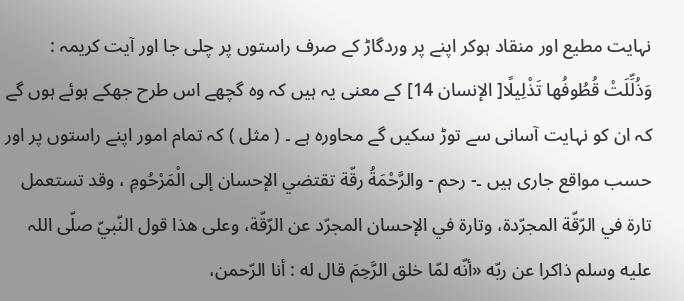نہایت مطیع اور منقاد ہوکر اپنے پر وردگاڑ کے صرف راستوں پر چلی جا اور آیت کریمہ : وَذُلِّلَتْ قُطُوفُها تَذْلِيلًا[ الإنسان 14] کے معنی یہ ہیں کہ وہ گچھے اس طرح جھکے ہوئے ہوں گے کہ ان کو نہایت آسانی سے توڑ سکیں گے محاورہ ہے ۔ ( مثل ) کہ تمام امور اپنے راستوں پر اور حسب مواقع جاری ہیں ۔- رحم - والرَّحْمَةُ رقّة تقتضي الإحسان إلى الْمَرْحُومِ ، وقد تستعمل تارة في الرّقّة المجرّدة، وتارة في الإحسان المجرّد عن الرّقّة، وعلی هذا قول النّبيّ صلّى اللہ عليه وسلم ذاکرا عن ربّه «أنّه لمّا خلق الرَّحِمَ قال له : أنا الرّحمن،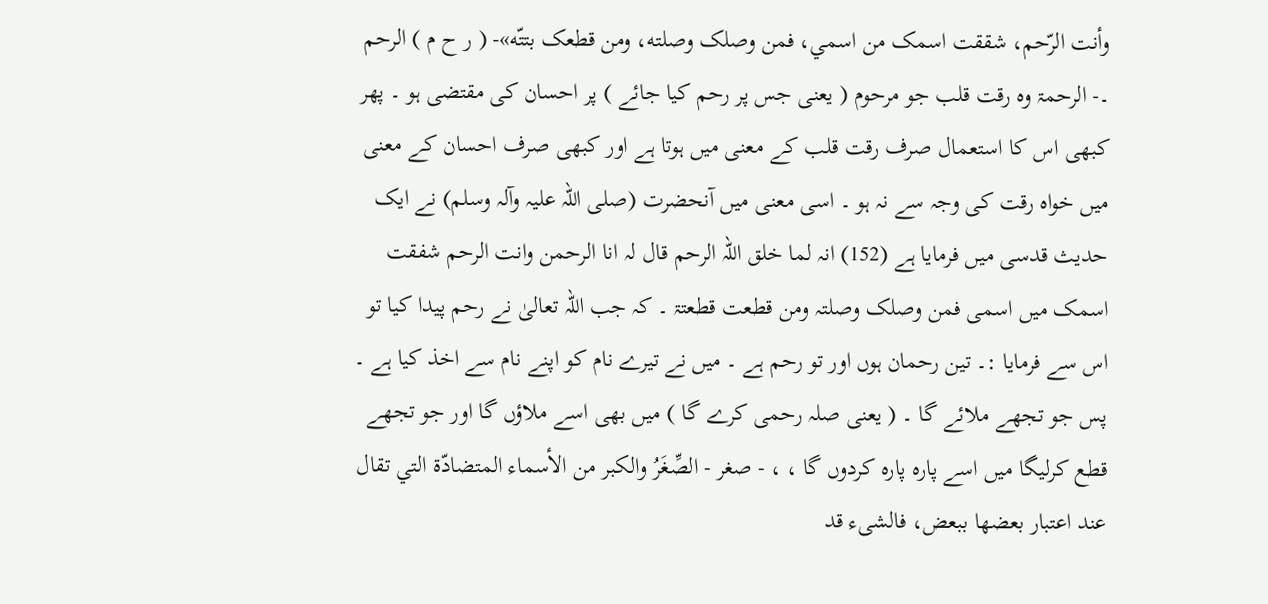وأنت الرّحم، شققت اسمک من اسمي، فمن وصلک وصلته، ومن قطعک بتتّه»- ( ر ح م ) الرحم ۔- الرحمۃ وہ رقت قلب جو مرحوم ( یعنی جس پر رحم کیا جائے ) پر احسان کی مقتضی ہو ۔ پھر کبھی اس کا استعمال صرف رقت قلب کے معنی میں ہوتا ہے اور کبھی صرف احسان کے معنی میں خواہ رقت کی وجہ سے نہ ہو ۔ اسی معنی میں آنحضرت (صلی اللہ علیہ وآلہ وسلم) نے ایک حدیث قدسی میں فرمایا ہے (152) انہ لما خلق اللہ الرحم قال لہ انا الرحمن وانت الرحم شفقت اسمک میں اسمی فمن وصلک وصلتہ ومن قطعت قطعتۃ ۔ کہ جب اللہ تعالیٰ نے رحم پیدا کیا تو اس سے فرمایا :۔ تین رحمان ہوں اور تو رحم ہے ۔ میں نے تیرے نام کو اپنے نام سے اخذ کیا ہے ۔ پس جو تجھے ملائے گا ۔ ( یعنی صلہ رحمی کرے گا ) میں بھی اسے ملاؤں گا اور جو تجھے قطع کرلیگا میں اسے پارہ پارہ کردوں گا ، ، - صغر - الصِّغَرُ والکبر من الأسماء المتضادّة التي تقال عند اعتبار بعضها ببعض، فالشیء قد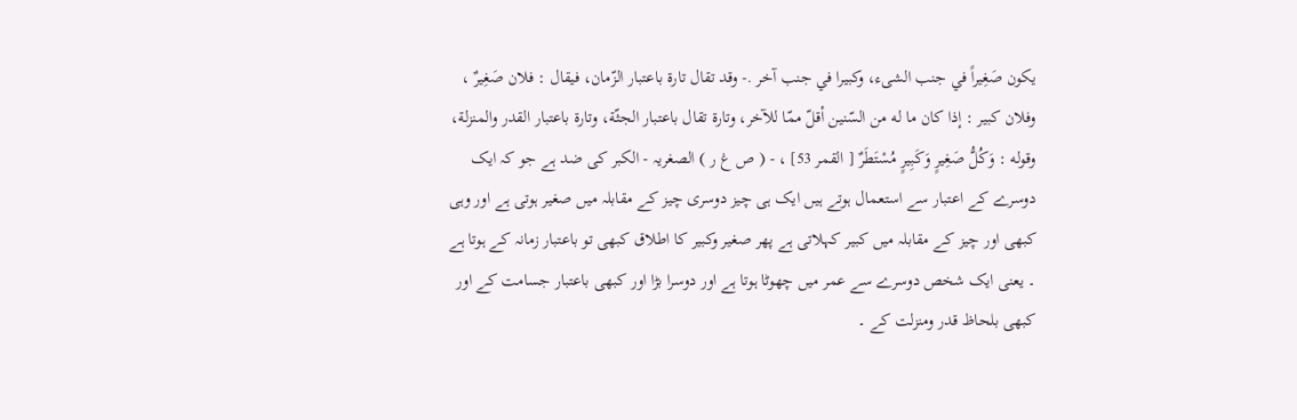يكون صَغِيراً في جنب الشیء، وكبيرا في جنب آخر .- وقد تقال تارة باعتبار الزّمان، فيقال : فلان صَغِيرٌ ، وفلان کبير : إذا کان ما له من السّنين أقلّ ممّا للآخر، وتارة تقال باعتبار الجثّة، وتارة باعتبار القدر والمنزلة، وقوله : وَكُلُّ صَغِيرٍ وَكَبِيرٍ مُسْتَطَرٌ [ القمر 53] ، - ( ص غ ر ) الصغریہ - الکبر کی ضد ہے جو کہ ایک دوسرے کے اعتبار سے استعمال ہوتے ہیں ایک ہی چیز دوسری چیز کے مقابلہ میں صغیر ہوتی ہے اور وہی کبھی اور چیز کے مقابلہ میں کبیر کہلاتی ہے پھر صغیر وکبیر کا اطلاق کبھی تو باعتبار زمانہ کے ہوتا ہے ۔ یعنی ایک شخص دوسرے سے عمر میں چھوٹا ہوتا ہے اور دوسرا بڑا اور کبھی باعتبار جسامت کے اور کبھی بلحاظ قدر ومنزلت کے ۔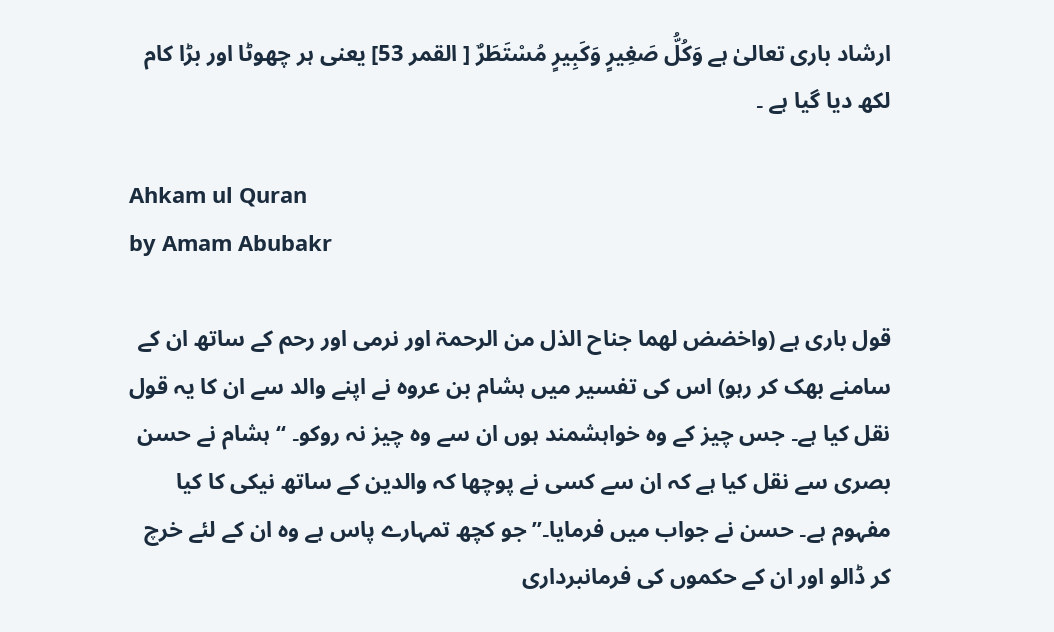ارشاد باری تعالیٰ ہے وَكُلُّ صَغِيرٍ وَكَبِيرٍ مُسْتَطَرٌ [ القمر 53] یعنی ہر چھوٹا اور بڑا کام لکھ دیا گیا ہے ۔

Ahkam ul Quran
by Amam Abubakr

قول باری ہے (واخضض لھما جناح الذل من الرحمۃ اور نرمی اور رحم کے ساتھ ان کے سامنے بھک کر رہو) اس کی تفسیر میں ہشام بن عروہ نے اپنے والد سے ان کا یہ قول نقل کیا ہے۔ جس چیز کے وہ خواہشمند ہوں ان سے وہ چیز نہ روکو۔ “ ہشام نے حسن بصری سے نقل کیا ہے کہ ان سے کسی نے پوچھا کہ والدین کے ساتھ نیکی کا کیا مفہوم ہے۔ حسن نے جواب میں فرمایا۔” جو کچھ تمہارے پاس ہے وہ ان کے لئے خرچ کر ڈالو اور ان کے حکموں کی فرمانبرداری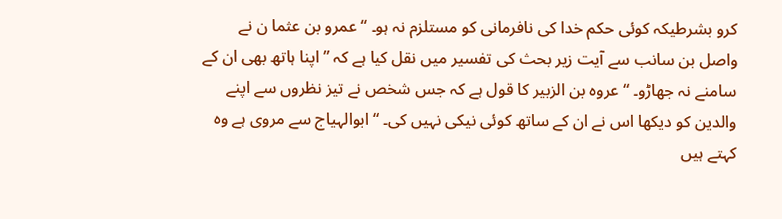کرو بشرطیکہ کوئی حکم خدا کی نافرمانی کو مستلزم نہ ہو۔ “ عمرو بن عثما ن نے واصل بن سانب سے آیت زیر بحث کی تفسیر میں نقل کیا ہے کہ ” اپنا ہاتھ بھی ان کے سامنے نہ جھاڑو۔ “ عروہ بن الزبیر کا قول ہے کہ جس شخص نے تیز نظروں سے اپنے والدین کو دیکھا اس نے ان کے ساتھ کوئی نیکی نہیں کی۔ “ ابوالہیاج سے مروی ہے وہ کہتے ہیں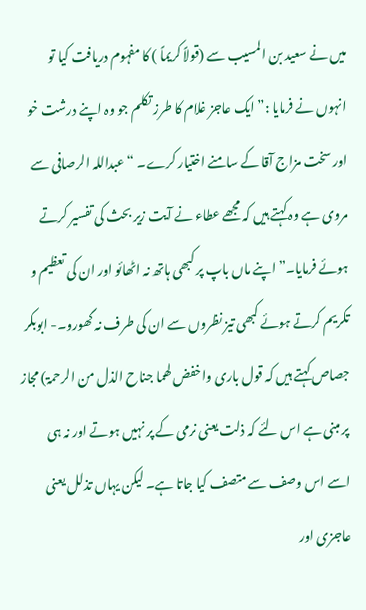میں نے سعید بن المسیب سے (قولاً کریماً ) کا مفہوم دریافت کیا تو انہوں نے فرمایا :” ایک عاجز غلام کا طرز تکلم جو وہ اپنے درشت خو اور سخت مزاج آقا کے سامنے اختیار کرے۔ “ عبداللہ الرصافی سے مروی ہے وہ کہتے ہیں کہ مجھے عطاء نے آیت زیر بحث کی تفسیر کرتے ہوئے فرمایا۔” اپنے ماں باپ پر کبھی ہاتھ نہ اٹھائو اور ان کی تعظیم و تکریم کرتے ہوئے کبھی تیز نظروں سے ان کی طرف نہ گھورو۔- ابوبکر جصاص کہتے ہیں کہ قول باری واخفض لھما جناح الذل من الرحمۃ) مجاز پر مبنی ہے اس لئے کہ ذلت یعنی نرمی کے پر نہیں ہوتے اور نہ ہی اسے اس وصف سے متصف کیا جاتا ہے۔ لیکن یہاں تذلل یعنی عاجزی اور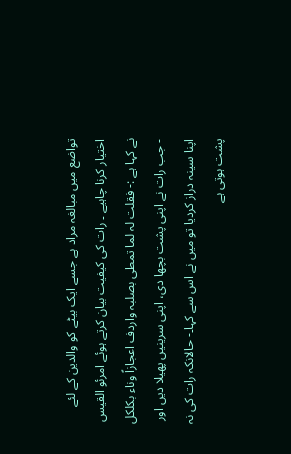تواضع میں مبالغہ مراد ہے جسے ایک بیٹے کو والدین کے لئے اختیار کرنا چاہیے ۔ رات کی کیفیت بیان کرتے ہوئے امرئو القیس نے کہا ہے :- فقلت لہ لما تمطی بصلبہ واردف اعجازاً وناء بکلکل - جب رات نے اپنی پشت بچھا دی، اپنی سرینیں پھیلا دیں اور اپنا سینہ دراز کردیا تو میں نے اس سے کہا۔- حالانکہ رات کی نہ پشت ہوتی ہے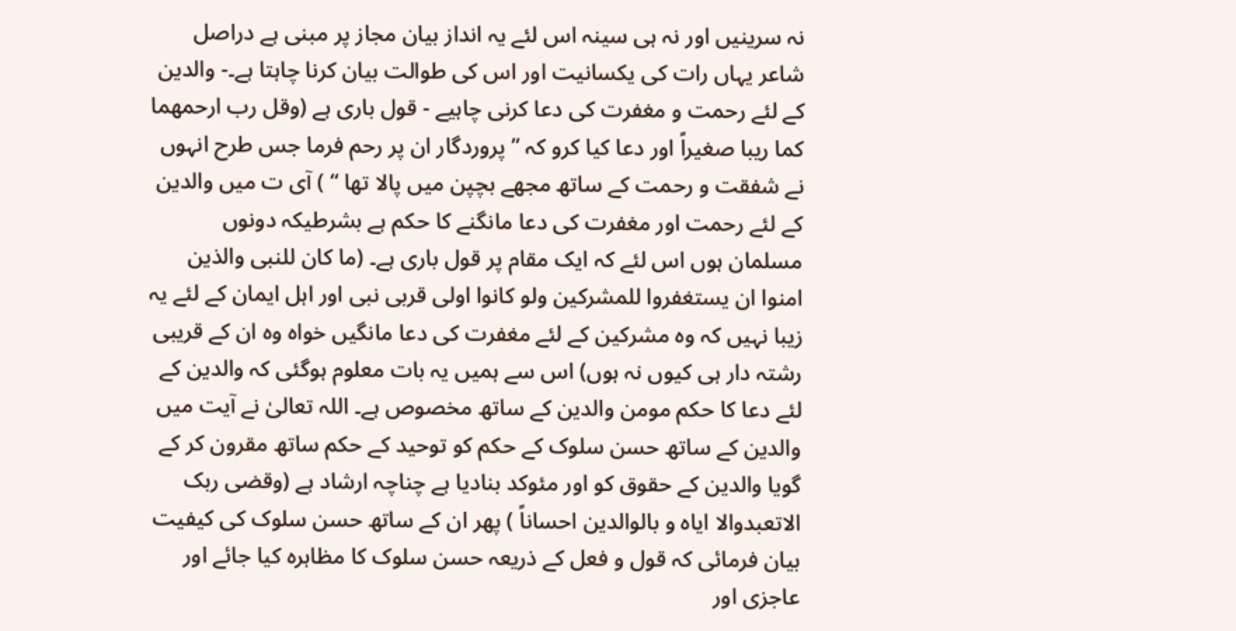نہ سرینیں اور نہ ہی سینہ اس لئے یہ انداز بیان مجاز پر مبنی ہے دراصل شاعر یہاں رات کی یکسانیت اور اس کی طوالت بیان کرنا چاہتا ہے۔- والدین کے لئے رحمت و مغفرت کی دعا کرنی چاہیے - قول باری ہے (وقل رب ارحمھما کما ریبا صغیراً اور دعا کیا کرو کہ ” پروردگار ان پر رحم فرما جس طرح انہوں نے شفقت و رحمت کے ساتھ مجھے بچپن میں پالا تھا “ ) آی ت میں والدین کے لئے رحمت اور مغفرت کی دعا مانگنے کا حکم ہے بشرطیکہ دونوں مسلمان ہوں اس لئے کہ ایک مقام پر قول باری ہے۔ (ما کان للنبی والذین امنوا ان یستغفروا للمشرکین ولو کانوا اولی قربی نبی اور اہل ایمان کے لئے یہ زیبا نہیں کہ وہ مشرکین کے لئے مغفرت کی دعا مانگیں خواہ وہ ان کے قریبی رشتہ دار ہی کیوں نہ ہوں) اس سے ہمیں یہ بات معلوم ہوگئی کہ والدین کے لئے دعا کا حکم مومن والدین کے ساتھ مخصوص ہے۔ اللہ تعالیٰ نے آیت میں والدین کے ساتھ حسن سلوک کے حکم کو توحید کے حکم ساتھ مقرون کر کے گویا والدین کے حقوق کو اور مئوکد بنادیا ہے چناچہ ارشاد ہے (وقضی ربک الاتعبدوالا ایاہ و بالوالدین احساناً ) پھر ان کے ساتھ حسن سلوک کی کیفیت بیان فرمائی کہ قول و فعل کے ذریعہ حسن سلوک کا مظاہرہ کیا جائے اور عاجزی اور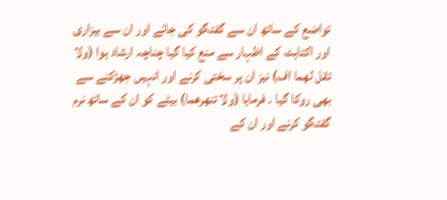تواضع کے ساتھ ان سے گفتگو کی جائے اور ان سے بیزاری اور اکتاہٹ کے اظہار سے منع کیا گیا چناچہ ارشاد ہوا (ولا تقل لھما اف) نیز ان پر سختی کرنے اور انہیں جھڑکنے سے بھی روکا گیا ۔ فرمایا (ولا تنھرھما) بیٹے کو ان کے ساتھ نرم گفتگو کرنے اور ان کے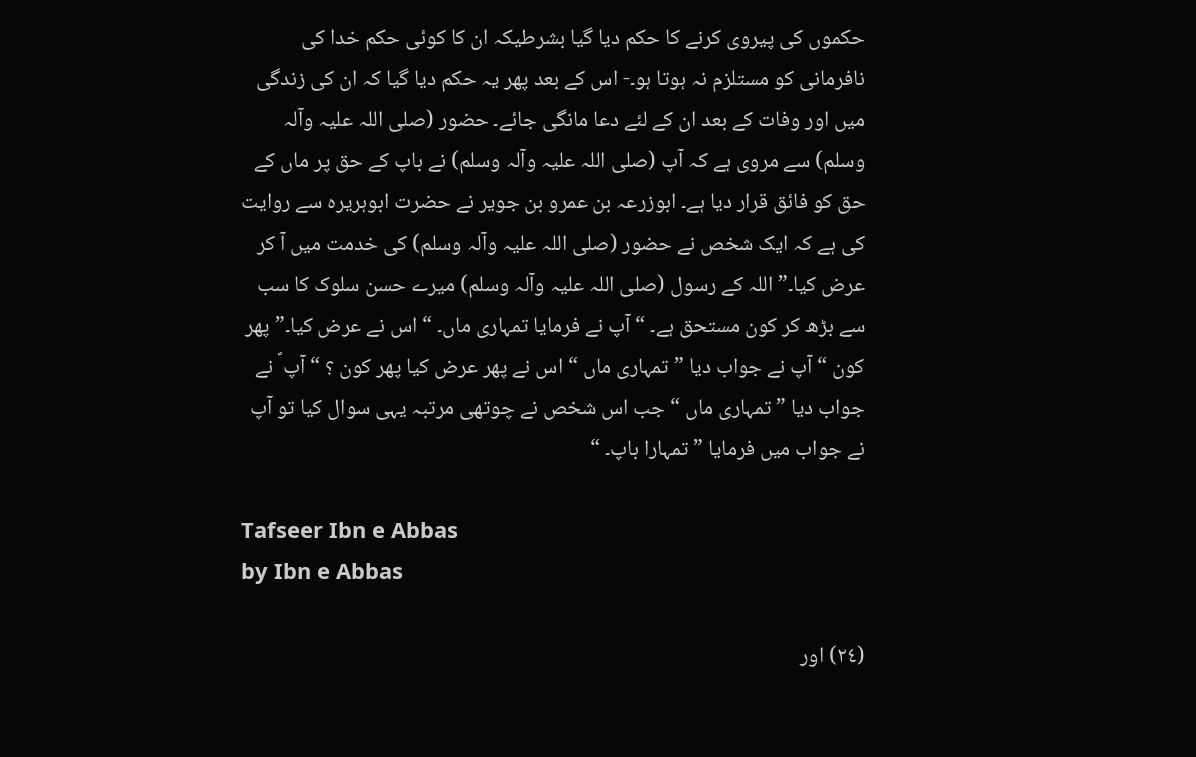حکموں کی پیروی کرنے کا حکم دیا گیا بشرطیکہ ان کا کوئی حکم خدا کی نافرمانی کو مستلزم نہ ہوتا ہو۔- اس کے بعد پھر یہ حکم دیا گیا کہ ان کی زندگی میں اور وفات کے بعد ان کے لئے دعا مانگی جائے۔ حضور (صلی اللہ علیہ وآلہ وسلم) سے مروی ہے کہ آپ (صلی اللہ علیہ وآلہ وسلم) نے باپ کے حق پر ماں کے حق کو فائق قرار دیا ہے۔ ابوزرعہ بن عمرو بن جویر نے حضرت ابوہریرہ سے روایت کی ہے کہ ایک شخص نے حضور (صلی اللہ علیہ وآلہ وسلم) کی خدمت میں آ کر عرض کیا۔” اللہ کے رسول (صلی اللہ علیہ وآلہ وسلم) میرے حسن سلوک کا سب سے بڑھ کر کون مستحق ہے۔ “ آپ نے فرمایا تمہاری ماں۔ “ اس نے عرض کیا۔” پھر کون “ آپ نے جواب دیا ” تمہاری ماں “ اس نے پھر عرض کیا پھر کون ؟ “ آپ ؐ نے جواب دیا ” تمہاری ماں “ جب اس شخص نے چوتھی مرتبہ یہی سوال کیا تو آپ نے جواب میں فرمایا ” تمہارا باپ۔ “

Tafseer Ibn e Abbas
by Ibn e Abbas

(٢٤) اور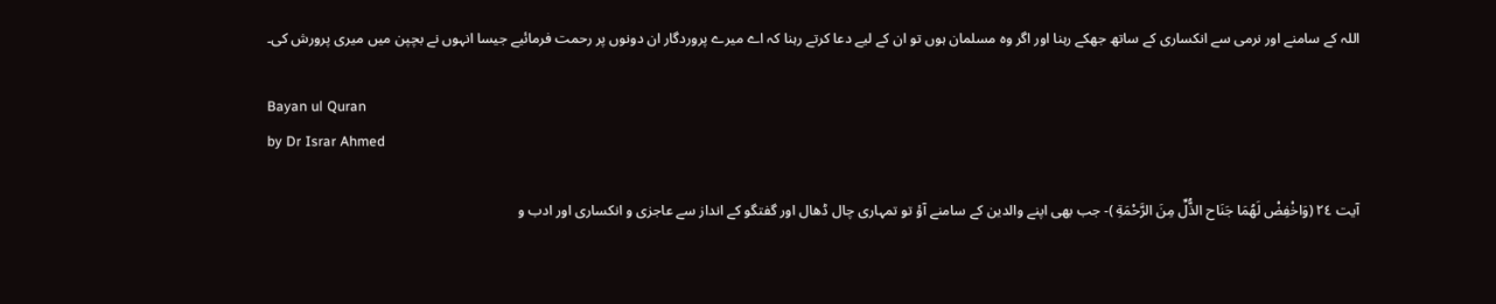اللہ کے سامنے اور نرمی سے انکساری کے ساتھ جھکے رہنا اور اگر وہ مسلمان ہوں تو ان کے لیے دعا کرتے رہنا کہ اے میرے پروردگار ان دونوں پر رحمت فرمائیے جیسا انہوں نے بچپن میں میری پرورش کی۔

Bayan ul Quran
by Dr Israr Ahmed

آیت ٢٤ (وَاخْفِضْ لَهُمَا جَنَاح الذُّلِّ مِنَ الرَّحْمَةِ )- جب بھی اپنے والدین کے سامنے آؤ تو تمہاری چال ڈھال اور گفتگو کے انداز سے عاجزی و انکساری اور ادب و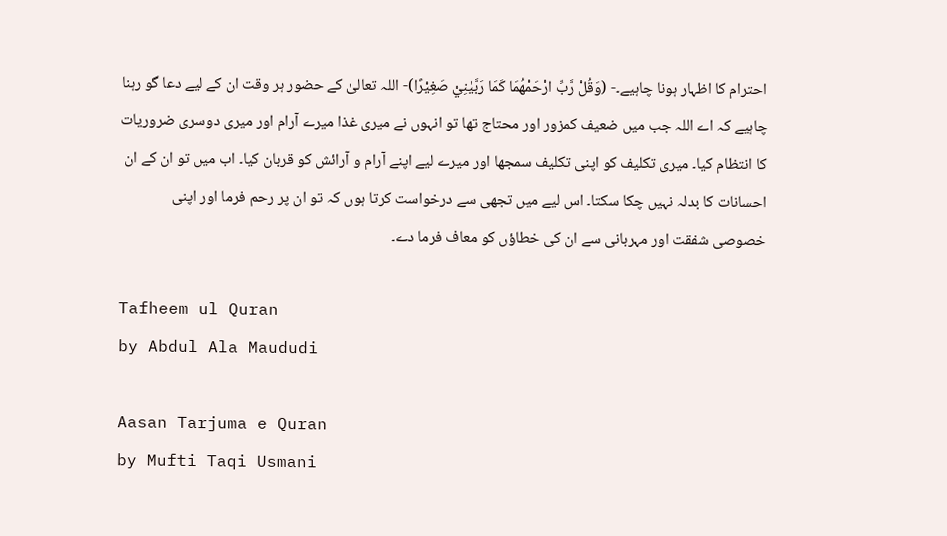احترام کا اظہار ہونا چاہیے۔- (وَقُلْ رَّبِّ ارْحَمْهُمَا كَمَا رَبَّيٰنِيْ صَغِيْرًا)- اللہ تعالیٰ کے حضور ہر وقت ان کے لیے دعا گو رہنا چاہیے کہ اے اللہ جب میں ضعیف کمزور اور محتاج تھا تو انہوں نے میری غذا میرے آرام اور میری دوسری ضروریات کا انتظام کیا۔ میری تکلیف کو اپنی تکلیف سمجھا اور میرے لیے اپنے آرام و آرائش کو قربان کیا۔ اب میں تو ان کے ان احسانات کا بدلہ نہیں چکا سکتا۔ اس لیے میں تجھی سے درخواست کرتا ہوں کہ تو ان پر رحم فرما اور اپنی خصوصی شفقت اور مہربانی سے ان کی خطاؤں کو معاف فرما دے۔

Tafheem ul Quran
by Abdul Ala Maududi

Aasan Tarjuma e Quran
by Mufti Taqi Usmani